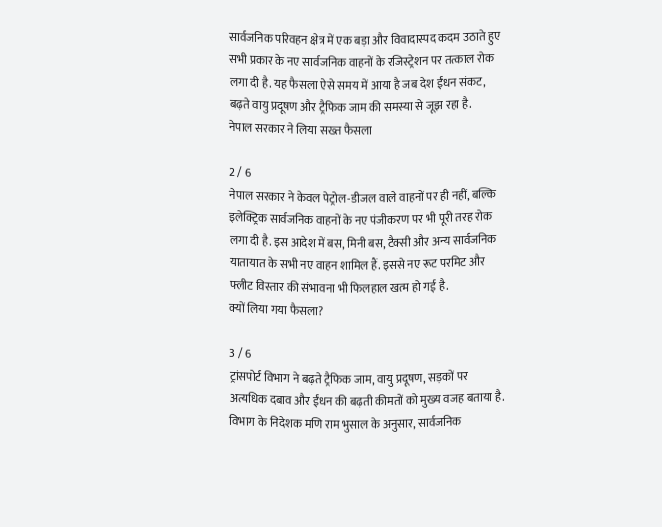सार्वजनिक परिवहन क्षेत्र में एक बड़ा और विवादास्पद कदम उठाते हुए सभी प्रकार के नए सार्वजनिक वाहनों के रजिस्ट्रेशन पर तत्काल रोक लगा दी है. यह फैसला ऐसे समय में आया है जब देश ईंधन संकट, बढ़ते वायु प्रदूषण और ट्रैफिक जाम की समस्या से जूझ रहा है.
नेपाल सरकार ने लिया सख्त फैसला

2 / 6
नेपाल सरकार ने केवल पेट्रोल-डीजल वाले वाहनों पर ही नहीं, बल्कि इलेक्ट्रिक सार्वजनिक वाहनों के नए पंजीकरण पर भी पूरी तरह रोक लगा दी है. इस आदेश में बस, मिनी बस, टैक्सी और अन्य सार्वजनिक यातायात के सभी नए वाहन शामिल हैं. इससे नए रूट परमिट और फ्लीट विस्तार की संभावना भी फिलहाल खत्म हो गई है.
क्यों लिया गया फैसला?

3 / 6
ट्रांसपोर्ट विभाग ने बढ़ते ट्रैफिक जाम, वायु प्रदूषण, सड़कों पर अत्यधिक दबाव और ईंधन की बढ़ती कीमतों को मुख्य वजह बताया है. विभाग के निदेशक मणि राम भुसाल के अनुसार, सार्वजनिक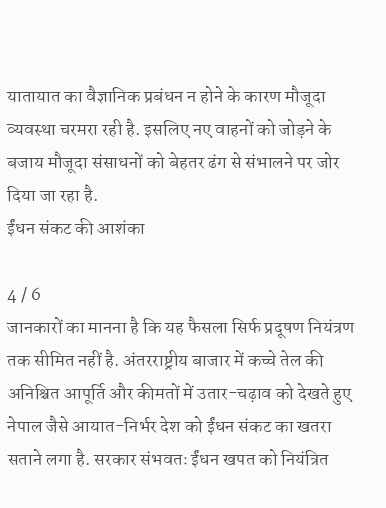यातायात का वैज्ञानिक प्रबंधन न होने के कारण मौजूदा व्यवस्था चरमरा रही है. इसलिए नए वाहनों को जोड़ने के बजाय मौजूदा संसाधनों को बेहतर ढंग से संभालने पर जोर दिया जा रहा है.
ईंधन संकट की आशंका

4 / 6
जानकारों का मानना है कि यह फैसला सिर्फ प्रदूषण नियंत्रण तक सीमित नहीं है. अंतरराष्ट्रीय बाजार में कच्चे तेल की अनिश्चित आपूर्ति और कीमतों में उतार-चढ़ाव को देखते हुए नेपाल जैसे आयात-निर्भर देश को ईंधन संकट का खतरा सताने लगा है. सरकार संभवतः ईंधन खपत को नियंत्रित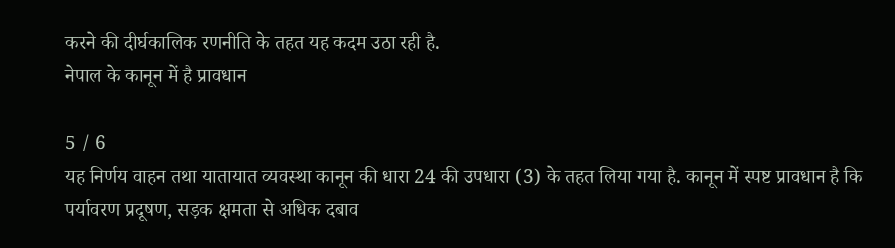करने की दीर्घकालिक रणनीति के तहत यह कदम उठा रही है.
नेपाल के कानून में है प्रावधान

5 / 6
यह निर्णय वाहन तथा यातायात व्यवस्था कानून की धारा 24 की उपधारा (3) के तहत लिया गया है. कानून में स्पष्ट प्रावधान है कि पर्यावरण प्रदूषण, सड़क क्षमता से अधिक दबाव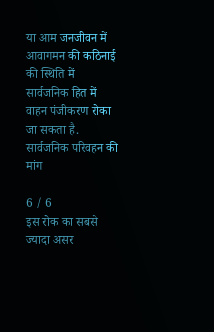या आम जनजीवन में आवागमन की कठिनाई की स्थिति में सार्वजनिक हित में वाहन पंजीकरण रोका जा सकता है.
सार्वजनिक परिवहन की मांग

6 / 6
इस रोक का सबसे ज्यादा असर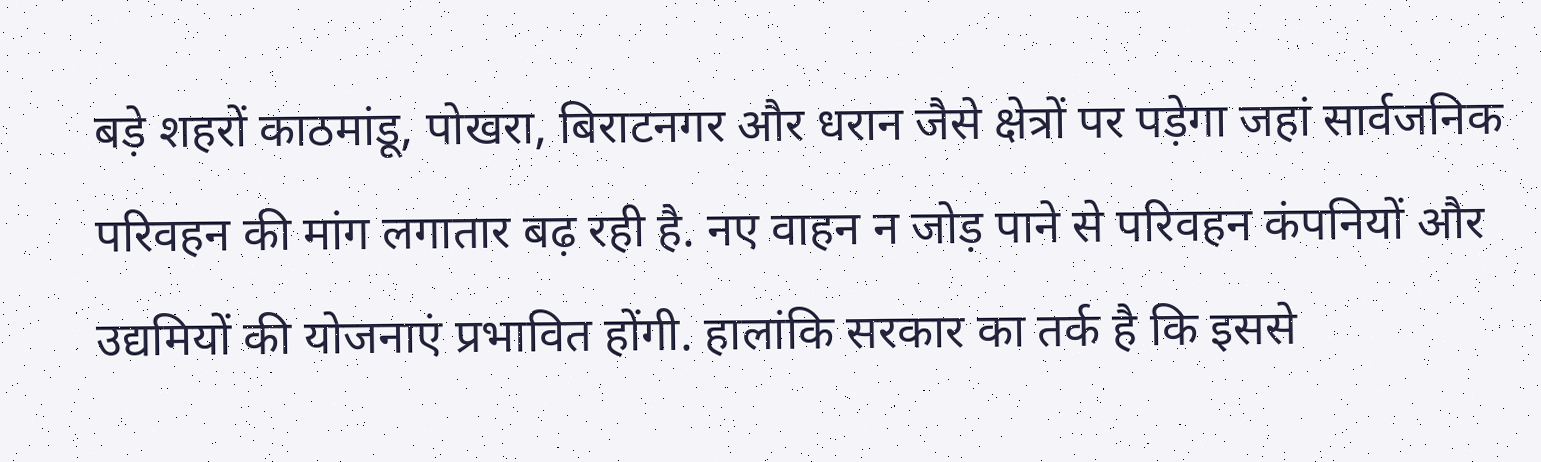बड़े शहरों काठमांडू, पोखरा, बिराटनगर और धरान जैसे क्षेत्रों पर पड़ेगा जहां सार्वजनिक परिवहन की मांग लगातार बढ़ रही है. नए वाहन न जोड़ पाने से परिवहन कंपनियों और उद्यमियों की योजनाएं प्रभावित होंगी. हालांकि सरकार का तर्क है कि इससे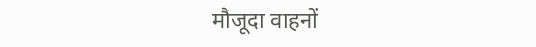मौजूदा वाहनों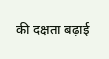की दक्षता बढ़ाई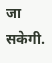जा सकेगी.